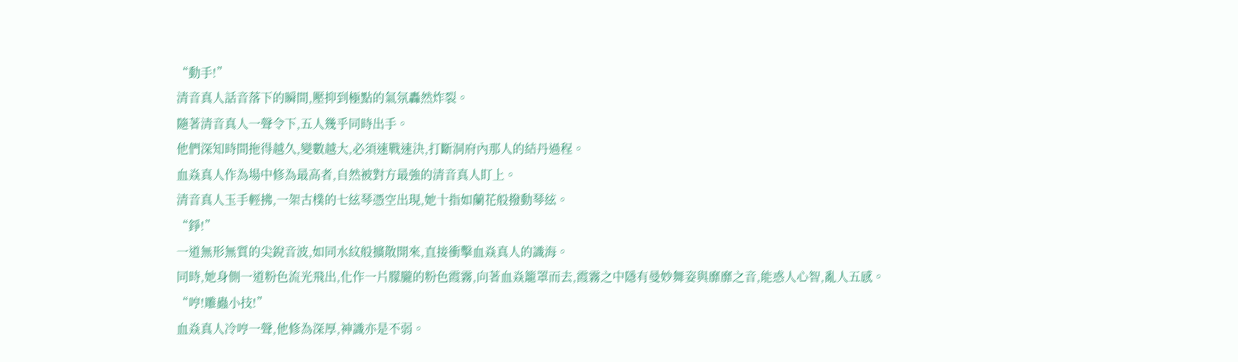“動手!”
清音真人話音落下的瞬間,壓抑到極點的氣氛轟然炸裂。
隨著清音真人一聲令下,五人幾乎同時出手。
他們深知時間拖得越久,變數越大,必須速戰速決,打斷洞府內那人的結丹過程。
血焱真人作為場中修為最高者,自然被對方最強的清音真人盯上。
清音真人玉手輕拂,一架古樸的七絃琴憑空出現,她十指如蘭花般撥動琴絃。
“錚!”
一道無形無質的尖銳音波,如同水紋般擴散開來,直接衝擊血焱真人的識海。
同時,她身側一道粉色流光飛出,化作一片朦朧的粉色霞霧,向著血焱籠罩而去,霞霧之中隱有曼妙舞姿與靡靡之音,能惑人心智,亂人五感。
“哼!雕蟲小技!”
血焱真人冷哼一聲,他修為深厚,神識亦是不弱。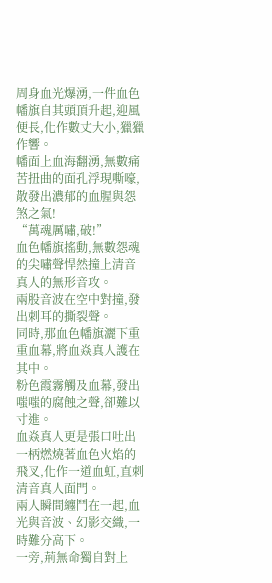周身血光爆湧,一件血色幡旗自其頭頂升起,迎風便長,化作數丈大小,獵獵作響。
幡面上血海翻湧,無數痛苦扭曲的面孔浮現嘶嚎,散發出濃郁的血腥與怨煞之氣!
“萬魂厲嘯,破!”
血色幡旗搖動,無數怨魂的尖嘯聲悍然撞上清音真人的無形音攻。
兩股音波在空中對撞,發出刺耳的撕裂聲。
同時,那血色幡旗灑下重重血幕,將血焱真人護在其中。
粉色霞霧觸及血幕,發出嗤嗤的腐蝕之聲,卻難以寸進。
血焱真人更是張口吐出一柄燃燒著血色火焰的飛叉,化作一道血虹,直刺清音真人面門。
兩人瞬間纏鬥在一起,血光與音波、幻影交織,一時難分高下。
一旁,荊無命獨自對上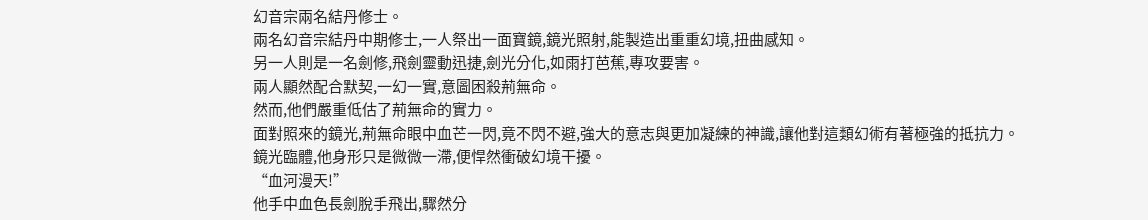幻音宗兩名結丹修士。
兩名幻音宗結丹中期修士,一人祭出一面寶鏡,鏡光照射,能製造出重重幻境,扭曲感知。
另一人則是一名劍修,飛劍靈動迅捷,劍光分化,如雨打芭蕉,專攻要害。
兩人顯然配合默契,一幻一實,意圖困殺荊無命。
然而,他們嚴重低估了荊無命的實力。
面對照來的鏡光,荊無命眼中血芒一閃,竟不閃不避,強大的意志與更加凝練的神識,讓他對這類幻術有著極強的抵抗力。
鏡光臨體,他身形只是微微一滯,便悍然衝破幻境干擾。
“血河漫天!”
他手中血色長劍脫手飛出,驟然分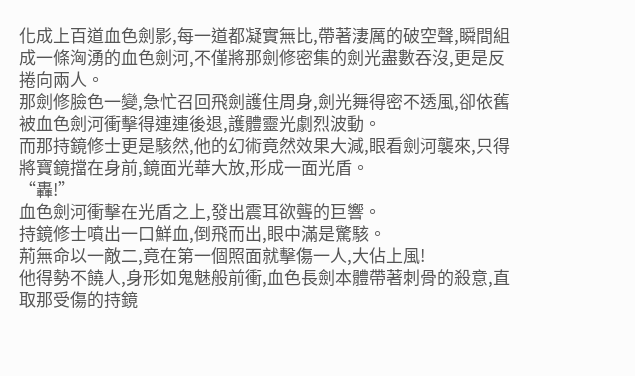化成上百道血色劍影,每一道都凝實無比,帶著淒厲的破空聲,瞬間組成一條洶湧的血色劍河,不僅將那劍修密集的劍光盡數吞沒,更是反捲向兩人。
那劍修臉色一變,急忙召回飛劍護住周身,劍光舞得密不透風,卻依舊被血色劍河衝擊得連連後退,護體靈光劇烈波動。
而那持鏡修士更是駭然,他的幻術竟然效果大減,眼看劍河襲來,只得將寶鏡擋在身前,鏡面光華大放,形成一面光盾。
“轟!”
血色劍河衝擊在光盾之上,發出震耳欲聾的巨響。
持鏡修士噴出一口鮮血,倒飛而出,眼中滿是驚駭。
荊無命以一敵二,竟在第一個照面就擊傷一人,大佔上風!
他得勢不饒人,身形如鬼魅般前衝,血色長劍本體帶著刺骨的殺意,直取那受傷的持鏡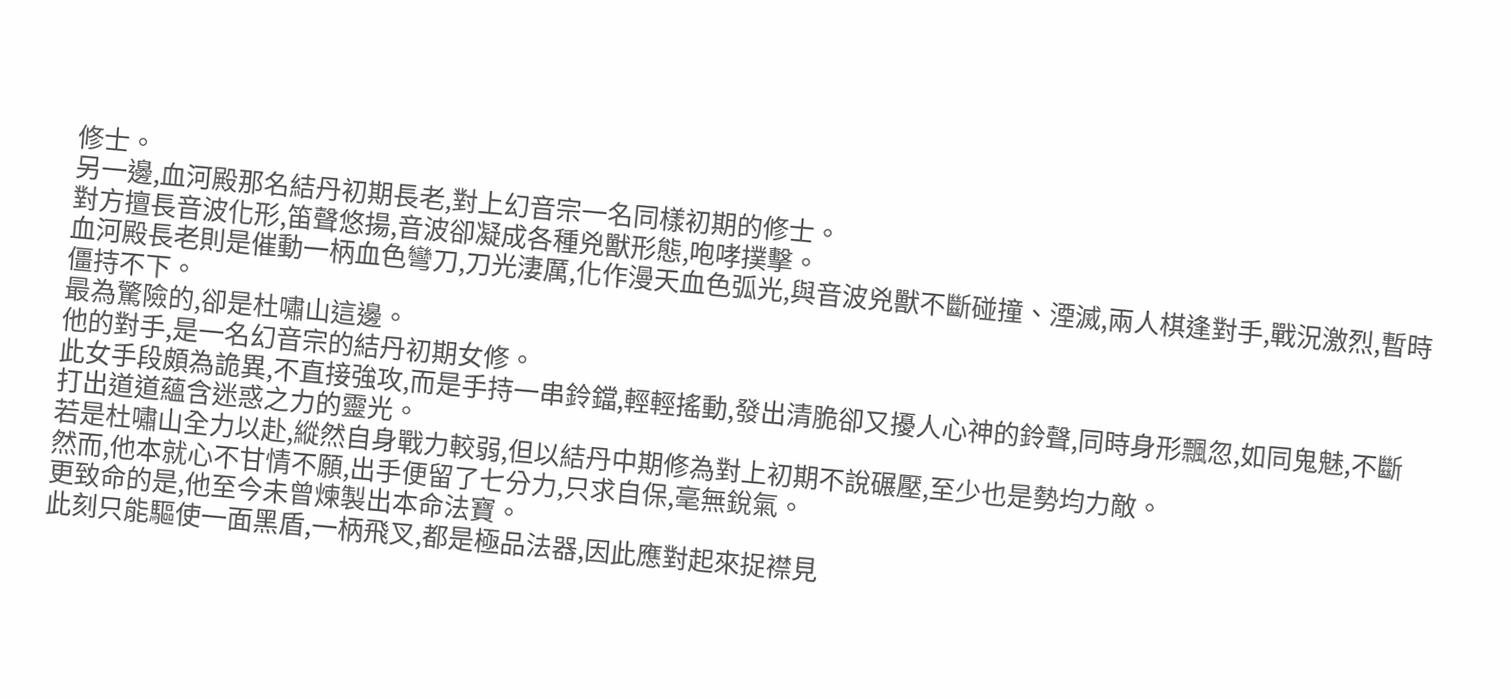修士。
另一邊,血河殿那名結丹初期長老,對上幻音宗一名同樣初期的修士。
對方擅長音波化形,笛聲悠揚,音波卻凝成各種兇獸形態,咆哮撲擊。
血河殿長老則是催動一柄血色彎刀,刀光淒厲,化作漫天血色弧光,與音波兇獸不斷碰撞、湮滅,兩人棋逢對手,戰況激烈,暫時僵持不下。
最為驚險的,卻是杜嘯山這邊。
他的對手,是一名幻音宗的結丹初期女修。
此女手段頗為詭異,不直接強攻,而是手持一串鈴鐺,輕輕搖動,發出清脆卻又擾人心神的鈴聲,同時身形飄忽,如同鬼魅,不斷打出道道蘊含迷惑之力的靈光。
若是杜嘯山全力以赴,縱然自身戰力較弱,但以結丹中期修為對上初期不說碾壓,至少也是勢均力敵。
然而,他本就心不甘情不願,出手便留了七分力,只求自保,毫無銳氣。
更致命的是,他至今未曾煉製出本命法寶。
此刻只能驅使一面黑盾,一柄飛叉,都是極品法器,因此應對起來捉襟見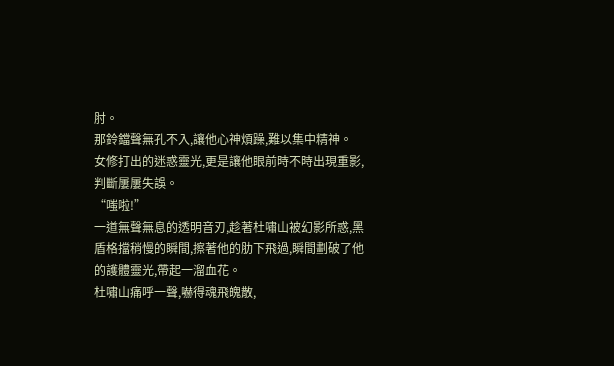肘。
那鈴鐺聲無孔不入,讓他心神煩躁,難以集中精神。
女修打出的迷惑靈光,更是讓他眼前時不時出現重影,判斷屢屢失誤。
“嗤啦!”
一道無聲無息的透明音刃,趁著杜嘯山被幻影所惑,黑盾格擋稍慢的瞬間,擦著他的肋下飛過,瞬間劃破了他的護體靈光,帶起一溜血花。
杜嘯山痛呼一聲,嚇得魂飛魄散,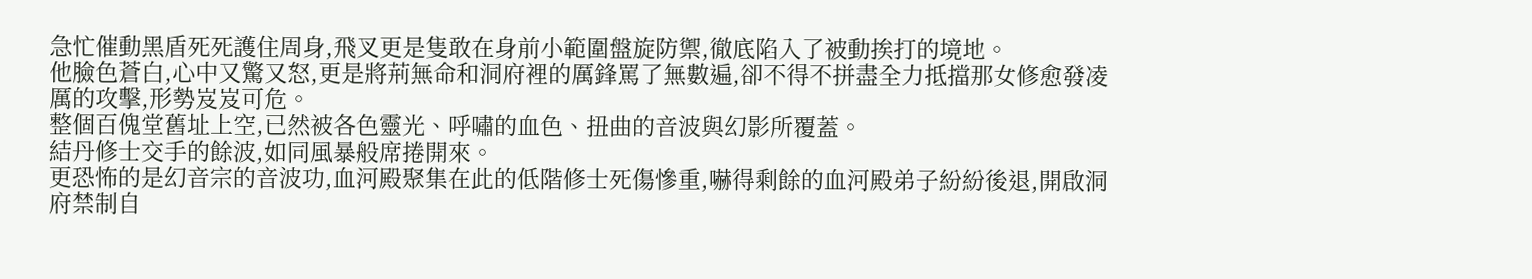急忙催動黑盾死死護住周身,飛叉更是隻敢在身前小範圍盤旋防禦,徹底陷入了被動挨打的境地。
他臉色蒼白,心中又驚又怒,更是將荊無命和洞府裡的厲鋒罵了無數遍,卻不得不拼盡全力抵擋那女修愈發凌厲的攻擊,形勢岌岌可危。
整個百傀堂舊址上空,已然被各色靈光、呼嘯的血色、扭曲的音波與幻影所覆蓋。
結丹修士交手的餘波,如同風暴般席捲開來。
更恐怖的是幻音宗的音波功,血河殿聚集在此的低階修士死傷慘重,嚇得剩餘的血河殿弟子紛紛後退,開啟洞府禁制自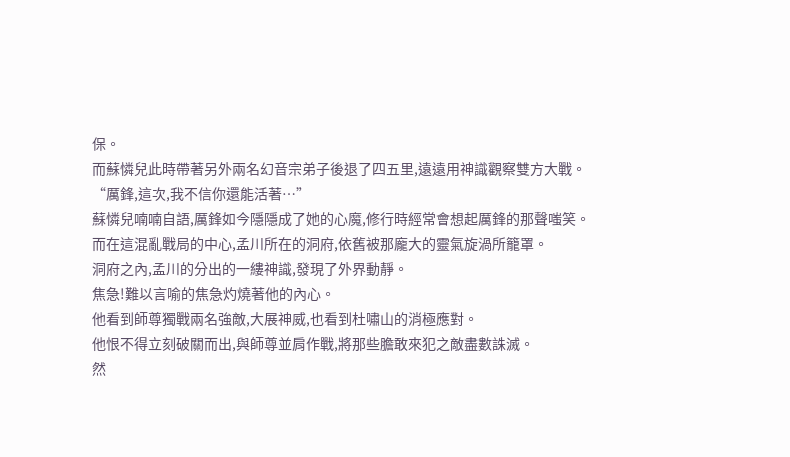保。
而蘇憐兒此時帶著另外兩名幻音宗弟子後退了四五里,遠遠用神識觀察雙方大戰。
“厲鋒,這次,我不信你還能活著…”
蘇憐兒喃喃自語,厲鋒如今隱隱成了她的心魔,修行時經常會想起厲鋒的那聲嗤笑。
而在這混亂戰局的中心,孟川所在的洞府,依舊被那龐大的靈氣旋渦所籠罩。
洞府之內,孟川的分出的一縷神識,發現了外界動靜。
焦急!難以言喻的焦急灼燒著他的內心。
他看到師尊獨戰兩名強敵,大展神威,也看到杜嘯山的消極應對。
他恨不得立刻破關而出,與師尊並肩作戰,將那些膽敢來犯之敵盡數誅滅。
然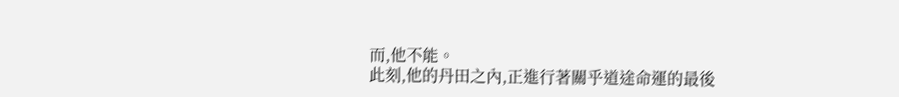而,他不能。
此刻,他的丹田之內,正進行著關乎道途命運的最後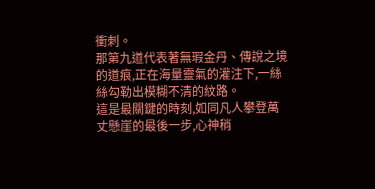衝刺。
那第九道代表著無瑕金丹、傳說之境的道痕,正在海量靈氣的灌注下,一絲絲勾勒出模糊不清的紋路。
這是最關鍵的時刻,如同凡人攀登萬丈懸崖的最後一步,心神稍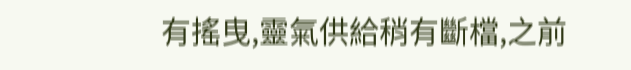有搖曳,靈氣供給稍有斷檔,之前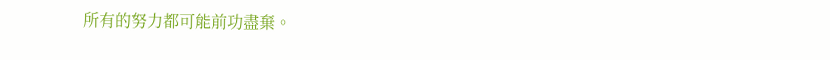所有的努力都可能前功盡棄。